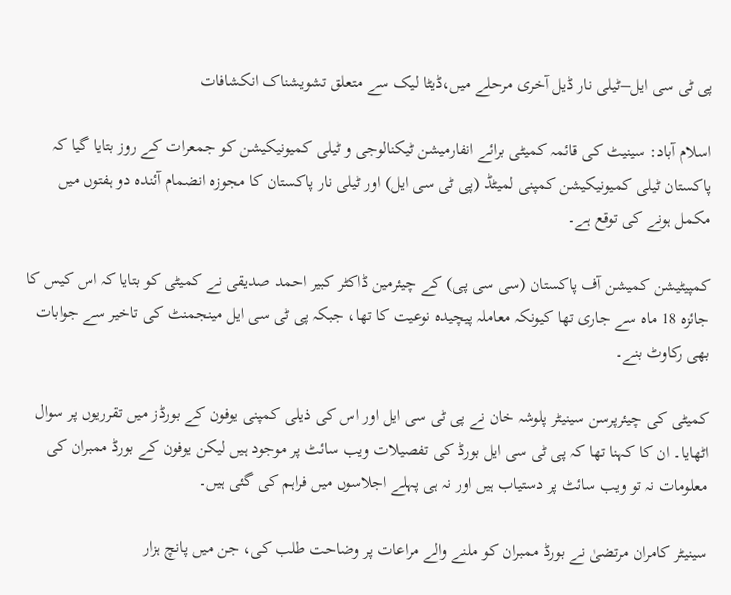پی ٹی سی ایل–ٹیلی نار ڈیل آخری مرحلے میں،ڈیٹا لیک سے متعلق تشویشناک انکشافات

اسلام آباد: سینیٹ کی قائمہ کمیٹی برائے انفارمیشن ٹیکنالوجی و ٹیلی کمیونیکیشن کو جمعرات کے روز بتایا گیا کہ پاکستان ٹیلی کمیونیکیشن کمپنی لمیٹڈ (پی ٹی سی ایل) اور ٹیلی نار پاکستان کا مجوزہ انضمام آئندہ دو ہفتوں میں مکمل ہونے کی توقع ہے۔

کمپیٹیشن کمیشن آف پاکستان (سی سی پی) کے چیئرمین ڈاکٹر کبیر احمد صدیقی نے کمیٹی کو بتایا کہ اس کیس کا جائزہ 18 ماہ سے جاری تھا کیونکہ معاملہ پیچیدہ نوعیت کا تھا، جبکہ پی ٹی سی ایل مینجمنٹ کی تاخیر سے جوابات بھی رکاوٹ بنے۔

کمیٹی کی چیئرپرسن سینیٹر پلوشہ خان نے پی ٹی سی ایل اور اس کی ذیلی کمپنی یوفون کے بورڈز میں تقرریوں پر سوال اٹھایا۔ ان کا کہنا تھا کہ پی ٹی سی ایل بورڈ کی تفصیلات ویب سائٹ پر موجود ہیں لیکن یوفون کے بورڈ ممبران کی معلومات نہ تو ویب سائٹ پر دستیاب ہیں اور نہ ہی پہلے اجلاسوں میں فراہم کی گئی ہیں۔

سینیٹر کامران مرتضیٰ نے بورڈ ممبران کو ملنے والے مراعات پر وضاحت طلب کی، جن میں پانچ ہزار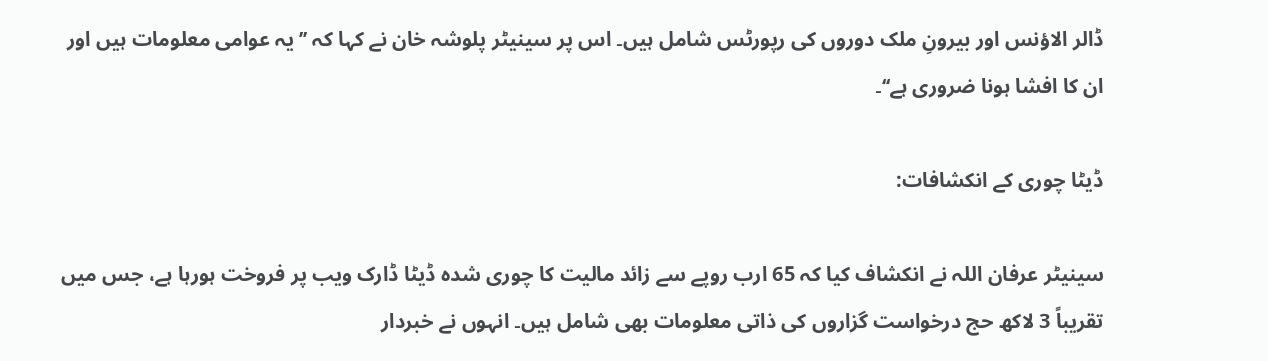ڈالر الاؤنس اور بیرونِ ملک دوروں کی رپورٹس شامل ہیں۔ اس پر سینیٹر پلوشہ خان نے کہا کہ ’’یہ عوامی معلومات ہیں اور ان کا افشا ہونا ضروری ہے‘‘۔

ڈیٹا چوری کے انکشافات:

سینیٹر عرفان اللہ نے انکشاف کیا کہ 65 ارب روپے سے زائد مالیت کا چوری شدہ ڈیٹا ڈارک ویب پر فروخت ہورہا ہے، جس میں تقریباً 3 لاکھ حج درخواست گزاروں کی ذاتی معلومات بھی شامل ہیں۔ انہوں نے خبردار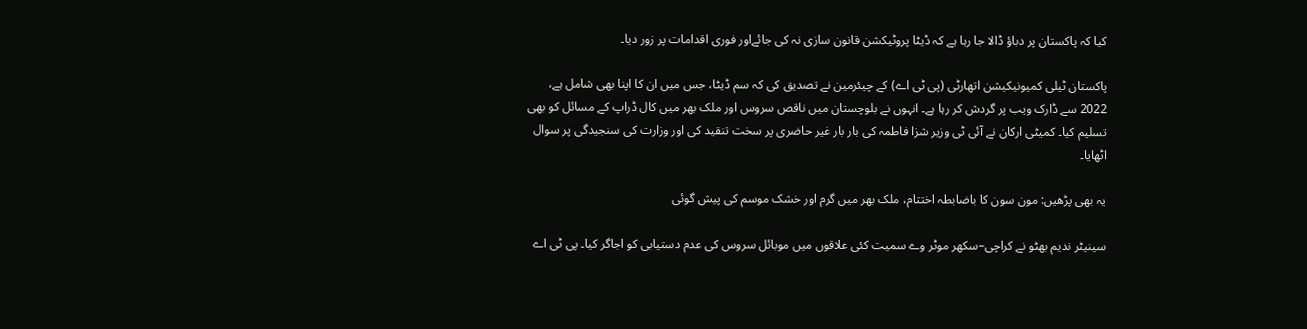کیا کہ پاکستان پر دباؤ ڈالا جا رہا ہے کہ ڈیٹا پروٹیکشن قانون سازی نہ کی جائےاور فوری اقدامات پر زور دیا۔

پاکستان ٹیلی کمیونیکیشن اتھارٹی (پی ٹی اے) کے چیئرمین نے تصدیق کی کہ سم ڈیٹا، جس میں ان کا اپنا بھی شامل ہے، 2022 سے ڈارک ویب پر گردش کر رہا ہے۔ انہوں نے بلوچستان میں ناقص سروس اور ملک بھر میں کال ڈراپ کے مسائل کو بھی تسلیم کیا۔ کمیٹی ارکان نے آئی ٹی وزیر شزا فاطمہ کی بار بار غیر حاضری پر سخت تنقید کی اور وزارت کی سنجیدگی پر سوال اٹھایا۔

یہ بھی پڑھیں: مون سون کا باضابطہ اختتام، ملک بھر میں گرم اور خشک موسم کی پیش گوئی

سینیٹر ندیم بھٹو نے کراچی–سکھر موٹر وے سمیت کئی علاقوں میں موبائل سروس کی عدم دستیابی کو اجاگر کیا۔ پی ٹی اے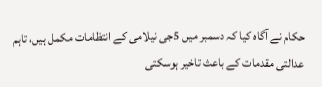حکام نے آگاہ کیا کہ دسمبر میں 5جی نیلامی کے انتظامات مکمل ہیں، تاہم عدالتی مقدمات کے باعث تاخیر ہوسکتی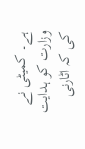ہے۔ کمیٹی نے وزارت کو ہدایت کی کہ اٹارنی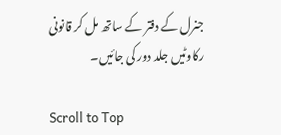جنرل کے دفتر کے ساتھ مل کر قانونی رکاوٹیں جلد دور کی جائیں۔

Scroll to Top